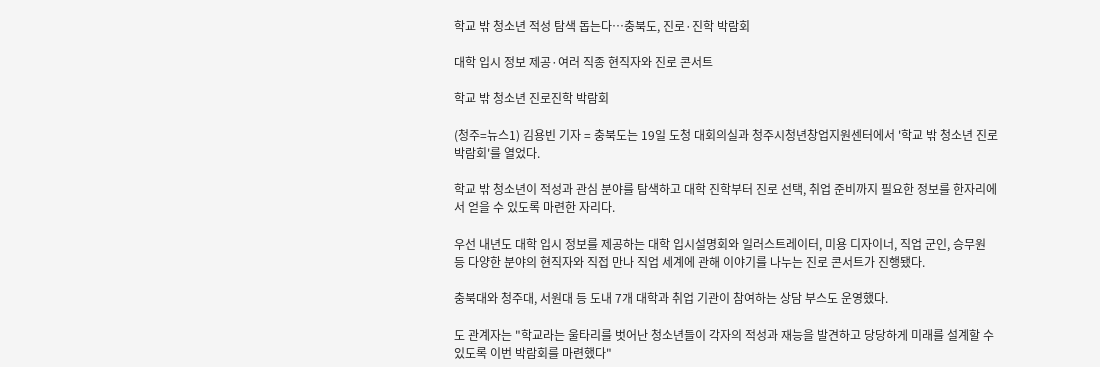학교 밖 청소년 적성 탐색 돕는다…충북도, 진로·진학 박람회

대학 입시 정보 제공·여러 직종 현직자와 진로 콘서트

학교 밖 청소년 진로진학 박람회

(청주=뉴스1) 김용빈 기자 = 충북도는 19일 도청 대회의실과 청주시청년창업지원센터에서 '학교 밖 청소년 진로박람회'를 열었다.

학교 밖 청소년이 적성과 관심 분야를 탐색하고 대학 진학부터 진로 선택, 취업 준비까지 필요한 정보를 한자리에서 얻을 수 있도록 마련한 자리다.

우선 내년도 대학 입시 정보를 제공하는 대학 입시설명회와 일러스트레이터, 미용 디자이너, 직업 군인, 승무원 등 다양한 분야의 현직자와 직접 만나 직업 세계에 관해 이야기를 나누는 진로 콘서트가 진행됐다.

충북대와 청주대, 서원대 등 도내 7개 대학과 취업 기관이 참여하는 상담 부스도 운영했다.

도 관계자는 "학교라는 울타리를 벗어난 청소년들이 각자의 적성과 재능을 발견하고 당당하게 미래를 설계할 수 있도록 이번 박람회를 마련했다"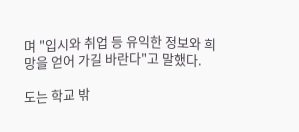며 "입시와 취업 등 유익한 정보와 희망을 얻어 가길 바란다"고 말했다.

도는 학교 밖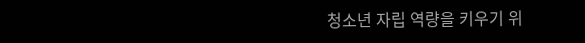청소년 자립 역량을 키우기 위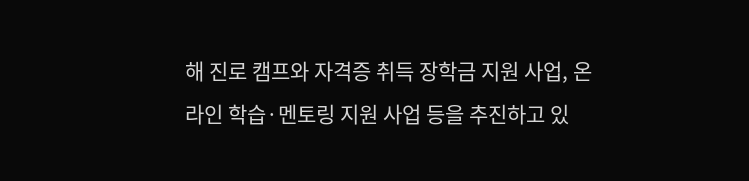해 진로 캠프와 자격증 취득 장학금 지원 사업, 온라인 학습·멘토링 지원 사업 등을 추진하고 있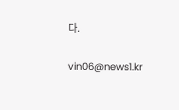다.

vin06@news1.kr